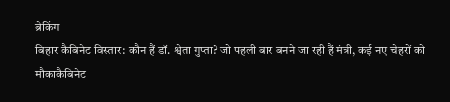ब्रेकिंग
बिहार कैबिनेट विस्तार: कौन हैं डॉ. श्वेता गुप्ता? जो पहली बार बनने जा रही हैं मंत्री, कई नए चेहरों को मौकाकैबिनेट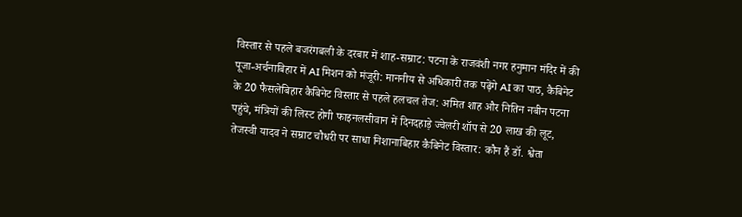विस्तार से पहले बजरंगबली के दरबार में शाह-सम्राट: पटना के राजवंशी नगर हनुमान मंदिर में की पूजा-अर्चनाबिहार में AI मिशन को मंजूरी: माननीय से अधिकारी तक पढ़ेंगे AI का पाठ, कैबिनेट के 20 फैसलेबिहार कैबिनेट विस्तार से पहले हलचल तेज: अमित शाह और नितिन नबीन पटना पहुंचे, मंत्रियों की लिस्ट होगी फाइनलसीवान में दिनदहाड़े ज्वेलरी शॉप से 20 लाख की लूट, तेजस्वी यादव ने सम्राट चौधरी पर साधा निशानाबिहार कैबिनेट विस्तार: कौन हैं डॉ. श्वेता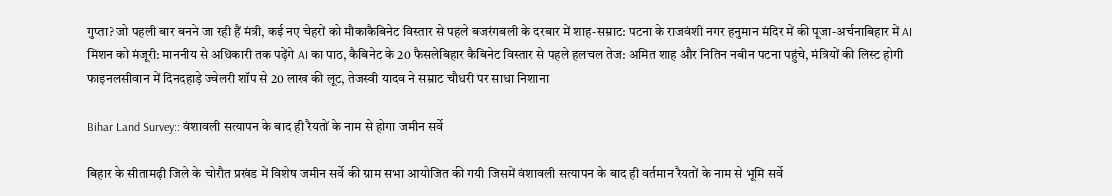गुप्ता? जो पहली बार बनने जा रही हैं मंत्री, कई नए चेहरों को मौकाकैबिनेट विस्तार से पहले बजरंगबली के दरबार में शाह-सम्राट: पटना के राजवंशी नगर हनुमान मंदिर में की पूजा-अर्चनाबिहार में AI मिशन को मंजूरी: माननीय से अधिकारी तक पढ़ेंगे AI का पाठ, कैबिनेट के 20 फैसलेबिहार कैबिनेट विस्तार से पहले हलचल तेज: अमित शाह और नितिन नबीन पटना पहुंचे, मंत्रियों की लिस्ट होगी फाइनलसीवान में दिनदहाड़े ज्वेलरी शॉप से 20 लाख की लूट, तेजस्वी यादव ने सम्राट चौधरी पर साधा निशाना

Bihar Land Survey:: वंशावली सत्यापन के बाद ही रैयतों के नाम से होगा जमीन सर्वे

बिहार के सीतामढ़ी जिले के चोरौत प्रखंड में विशेष जमीन सर्वे की ग्राम सभा आयोजित की गयी जिसमें वंशावली सत्यापन के बाद ही वर्तमान रैयतों के नाम से भूमि सर्वे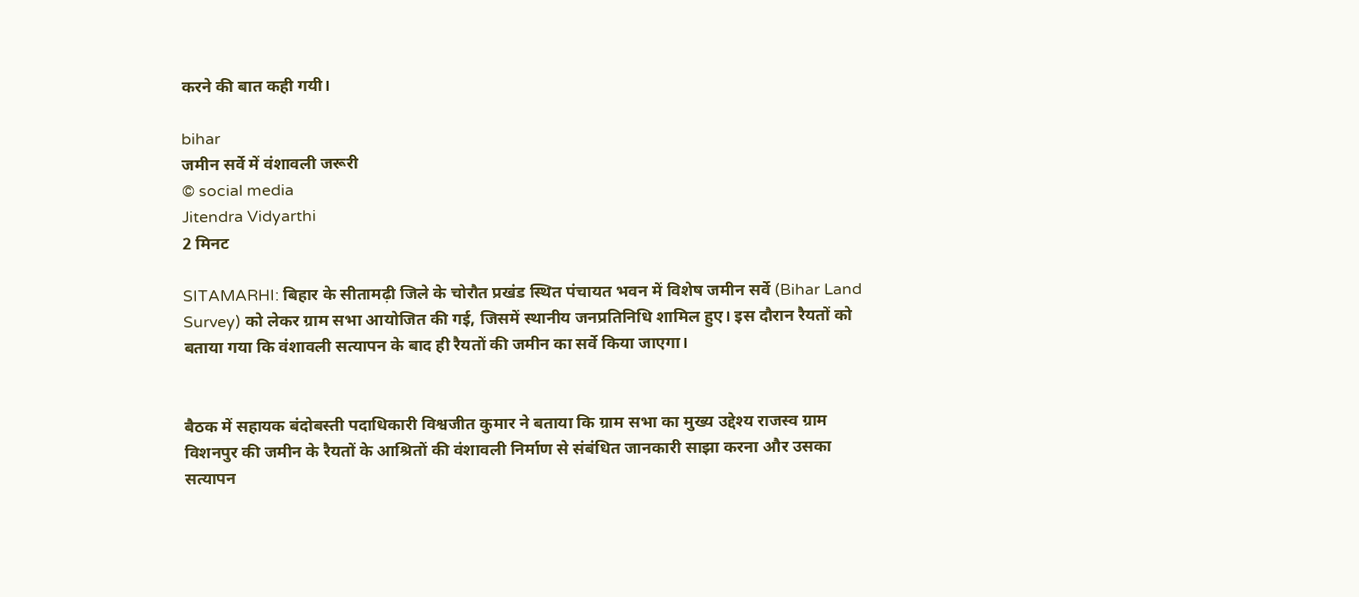करने की बात कही गयी।

bihar
जमीन सर्वे में वंशावली जरूरी
© social media
Jitendra Vidyarthi
2 मिनट

SITAMARHI: बिहार के सीतामढ़ी जिले के चोरौत प्रखंड स्थित पंचायत भवन में विशेष जमीन सर्वे (Bihar Land Survey) को लेकर ग्राम सभा आयोजित की गई, जिसमें स्थानीय जनप्रतिनिधि शामिल हुए। इस दौरान रैयतों को बताया गया कि वंशावली सत्यापन के बाद ही रैयतों की जमीन का सर्वे किया जाएगा।


बैठक में सहायक बंदोबस्ती पदाधिकारी विश्वजीत कुमार ने बताया कि ग्राम सभा का मुख्य उद्देश्य राजस्व ग्राम विशनपुर की जमीन के रैयतों के आश्रितों की वंशावली निर्माण से संबंधित जानकारी साझा करना और उसका सत्यापन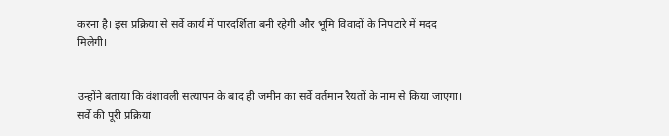करना है। इस प्रक्रिया से सर्वे कार्य में पारदर्शिता बनी रहेगी और भूमि विवादों के निपटारे में मदद मिलेगी।


उन्होंने बताया कि वंशावली सत्यापन के बाद ही जमीन का सर्वे वर्तमान रैयतों के नाम से किया जाएगा। सर्वे की पूरी प्रक्रिया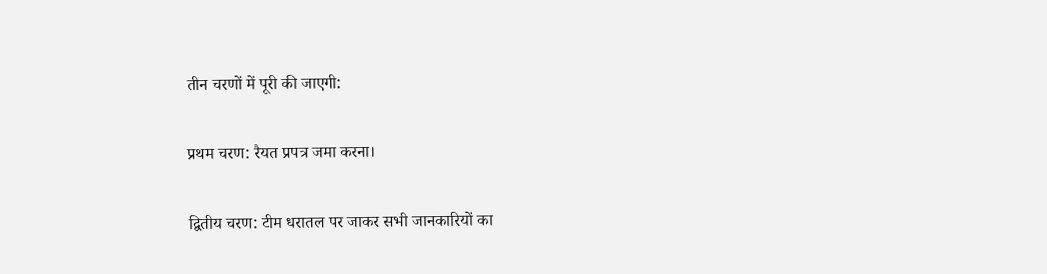तीन चरणों में पूरी की जाएगी:

प्रथम चरण: रैयत प्रपत्र जमा करना।

द्वितीय चरण: टीम धरातल पर जाकर सभी जानकारियों का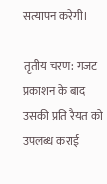सत्यापन करेगी।

तृतीय चरण: गजट प्रकाशन के बाद उसकी प्रति रैयत को उपलब्ध कराई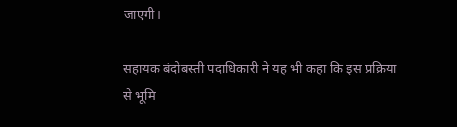जाएगी।

सहायक बंदोबस्ती पदाधिकारी ने यह भी कहा कि इस प्रक्रिया से भूमि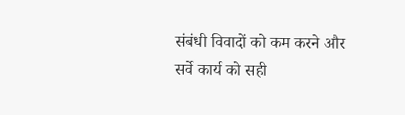संबंधी विवादों को कम करने और सर्वे कार्य को सही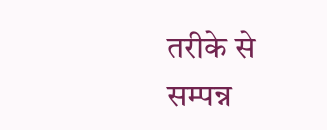तरीके से सम्पन्न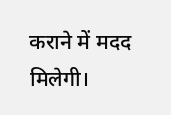कराने में मदद मिलेगी।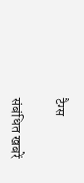टैग्स

संबंधित खबरें